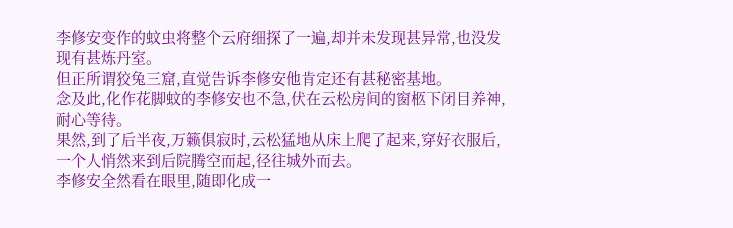李修安变作的蚊虫将整个云府细探了一遍,却并未发现甚异常,也没发现有甚炼丹室。
但正所谓狡兔三窟,直觉告诉李修安他肯定还有甚秘密基地。
念及此,化作花脚蚊的李修安也不急,伏在云松房间的窗柩下闭目养神,耐心等待。
果然,到了后半夜,万籁俱寂时,云松猛地从床上爬了起来,穿好衣服后,一个人悄然来到后院腾空而起,径往城外而去。
李修安全然看在眼里,随即化成一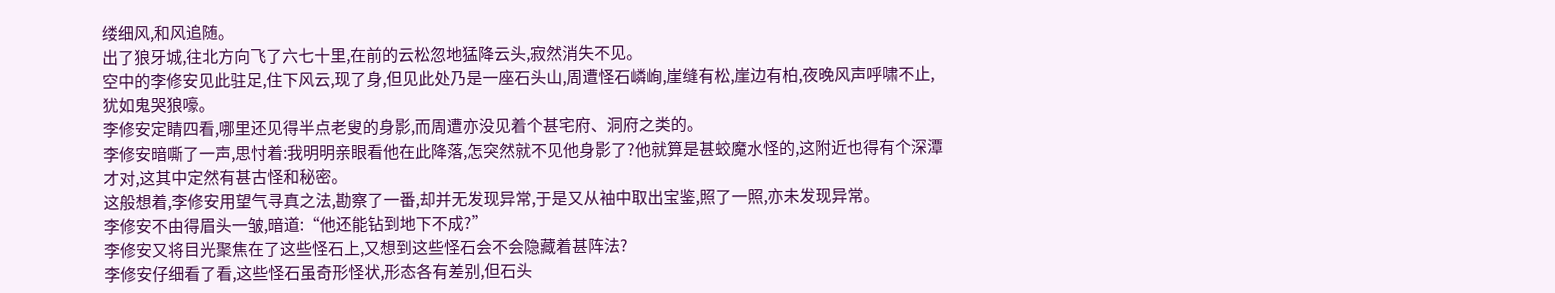缕细风,和风追随。
出了狼牙城,往北方向飞了六七十里,在前的云松忽地猛降云头,寂然消失不见。
空中的李修安见此驻足,住下风云,现了身,但见此处乃是一座石头山,周遭怪石嶙峋,崖缝有松,崖边有柏,夜晚风声呼啸不止,犹如鬼哭狼嚎。
李修安定睛四看,哪里还见得半点老叟的身影,而周遭亦没见着个甚宅府、洞府之类的。
李修安暗嘶了一声,思忖着:我明明亲眼看他在此降落,怎突然就不见他身影了?他就算是甚蛟魔水怪的,这附近也得有个深潭才对,这其中定然有甚古怪和秘密。
这般想着,李修安用望气寻真之法,勘察了一番,却并无发现异常,于是又从袖中取出宝鉴,照了一照,亦未发现异常。
李修安不由得眉头一皱,暗道:“他还能钻到地下不成?”
李修安又将目光聚焦在了这些怪石上,又想到这些怪石会不会隐藏着甚阵法?
李修安仔细看了看,这些怪石虽奇形怪状,形态各有差别,但石头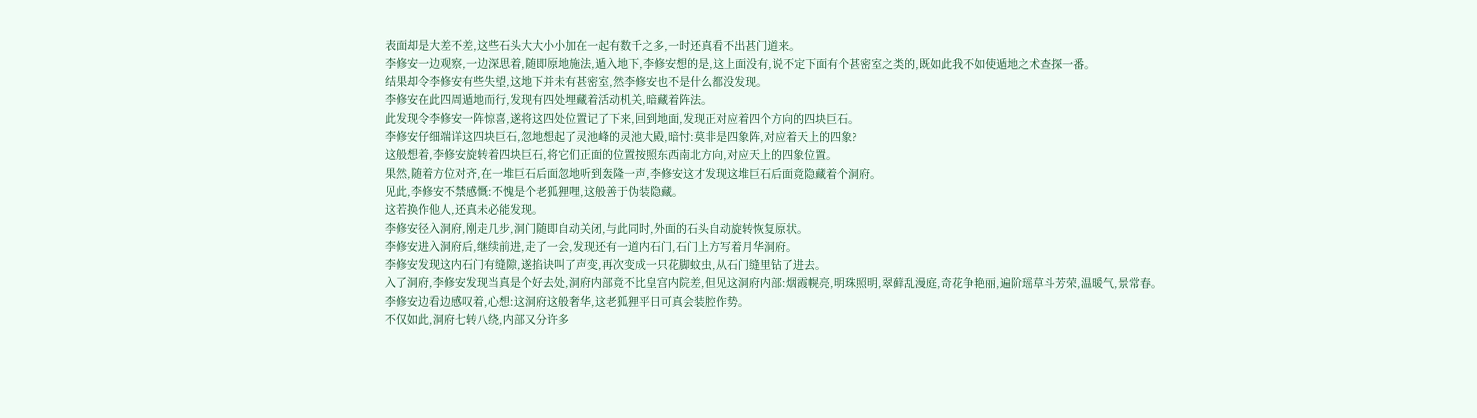表面却是大差不差,这些石头大大小小加在一起有数千之多,一时还真看不出甚门道来。
李修安一边观察,一边深思着,随即原地施法,遁入地下,李修安想的是,这上面没有,说不定下面有个甚密室之类的,既如此我不如使遁地之术查探一番。
结果却令李修安有些失望,这地下并未有甚密室,然李修安也不是什么都没发现。
李修安在此四周遁地而行,发现有四处埋藏着活动机关,暗藏着阵法。
此发现令李修安一阵惊喜,遂将这四处位置记了下来,回到地面,发现正对应着四个方向的四块巨石。
李修安仔细端详这四块巨石,忽地想起了灵池峰的灵池大殿,暗忖:莫非是四象阵,对应着天上的四象?
这般想着,李修安旋转着四块巨石,将它们正面的位置按照东西南北方向,对应天上的四象位置。
果然,随着方位对齐,在一堆巨石后面忽地听到轰隆一声,李修安这才发现这堆巨石后面竟隐藏着个洞府。
见此,李修安不禁感慨:不愧是个老狐狸哩,这般善于伪装隐藏。
这若换作他人,还真未必能发现。
李修安径入洞府,刚走几步,洞门随即自动关闭,与此同时,外面的石头自动旋转恢复原状。
李修安进入洞府后,继续前进,走了一会,发现还有一道内石门,石门上方写着月华洞府。
李修安发现这内石门有缝隙,遂掐诀叫了声变,再次变成一只花脚蚊虫,从石门缝里钻了进去。
入了洞府,李修安发现当真是个好去处,洞府内部竟不比皇宫内院差,但见这洞府内部:烟霞幌亮,明珠照明,翠藓乱漫庭,奇花争艳丽,遍阶瑶草斗芳荣,温暖气,景常春。
李修安边看边感叹着,心想:这洞府这般奢华,这老狐狸平日可真会装腔作势。
不仅如此,洞府七转八绕,内部又分许多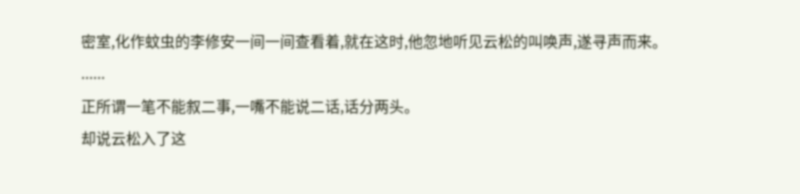密室,化作蚊虫的李修安一间一间查看着,就在这时,他忽地听见云松的叫唤声,遂寻声而来。
......
正所谓一笔不能叙二事,一嘴不能说二话,话分两头。
却说云松入了这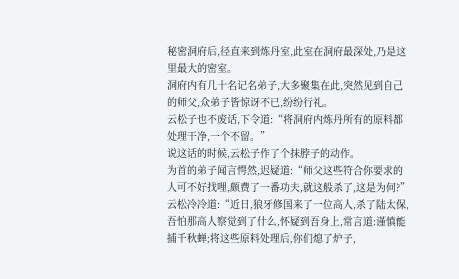秘密洞府后,径直来到炼丹室,此室在洞府最深处,乃是这里最大的密室。
洞府内有几十名记名弟子,大多聚集在此,突然见到自己的师父,众弟子皆惊讶不已,纷纷行礼。
云松子也不废话,下令道:“将洞府内炼丹所有的原料都处理干净,一个不留。”
说这话的时候,云松子作了个抹脖子的动作。
为首的弟子闻言愕然,迟疑道:“师父这些符合你要求的人可不好找哩,颇费了一番功夫,就这般杀了,这是为何?”
云松冷冷道:“近日,狼牙修国来了一位高人,杀了陆太保,吾怕那高人察觉到了什么,怀疑到吾身上,常言道:谨慎能捕千秋蝉;将这些原料处理后,你们熄了炉子,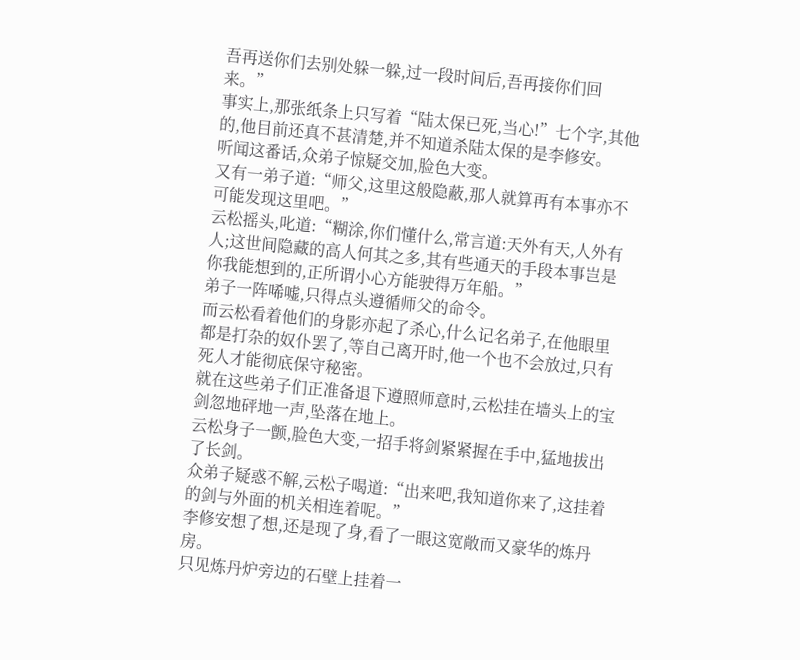吾再送你们去别处躲一躲,过一段时间后,吾再接你们回来。”
事实上,那张纸条上只写着“陆太保已死,当心!”七个字,其他的,他目前还真不甚清楚,并不知道杀陆太保的是李修安。
听闻这番话,众弟子惊疑交加,脸色大变。
又有一弟子道:“师父,这里这般隐蔽,那人就算再有本事亦不可能发现这里吧。”
云松摇头,叱道:“糊涂,你们懂什么,常言道:天外有天,人外有人;这世间隐藏的高人何其之多,其有些通天的手段本事岂是你我能想到的,正所谓小心方能驶得万年船。”
弟子一阵唏嘘,只得点头遵循师父的命令。
而云松看着他们的身影亦起了杀心,什么记名弟子,在他眼里都是打杂的奴仆罢了,等自己离开时,他一个也不会放过,只有死人才能彻底保守秘密。
就在这些弟子们正准备退下遵照师意时,云松挂在墙头上的宝剑忽地砰地一声,坠落在地上。
云松身子一颤,脸色大变,一招手将剑紧紧握在手中,猛地拔出了长剑。
众弟子疑惑不解,云松子喝道:“出来吧,我知道你来了,这挂着的剑与外面的机关相连着呢。”
李修安想了想,还是现了身,看了一眼这宽敞而又豪华的炼丹房。
只见炼丹炉旁边的石壁上挂着一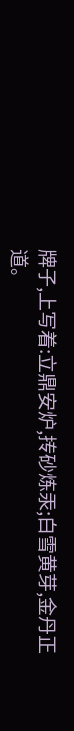牌子,上写着:立鼎安炉,抟砂炼汞;白雪黄芽,金丹正道。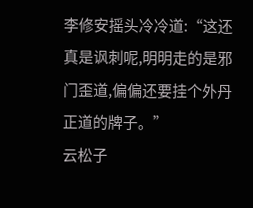李修安摇头冷冷道:“这还真是讽刺呢,明明走的是邪门歪道,偏偏还要挂个外丹正道的牌子。”
云松子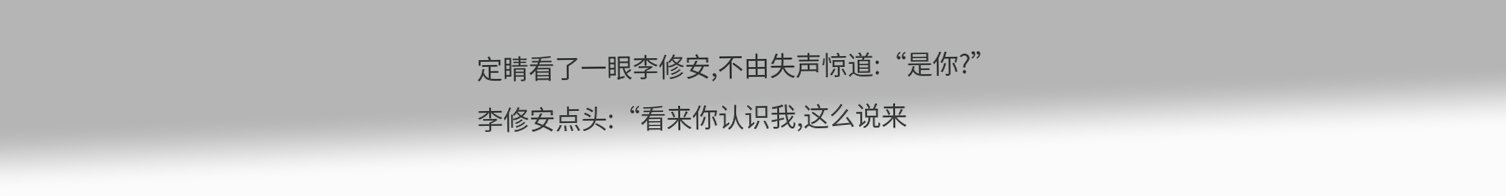定睛看了一眼李修安,不由失声惊道:“是你?”
李修安点头:“看来你认识我,这么说来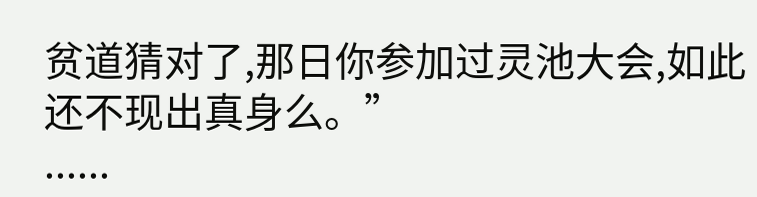贫道猜对了,那日你参加过灵池大会,如此还不现出真身么。”
......